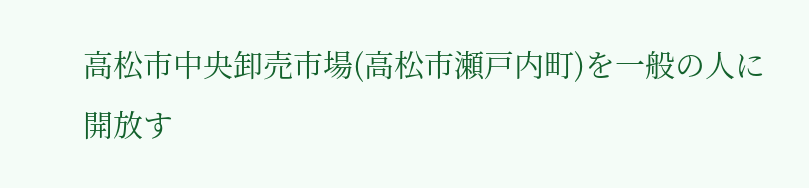高松市中央卸売市場(高松市瀬戸内町)を一般の人に開放す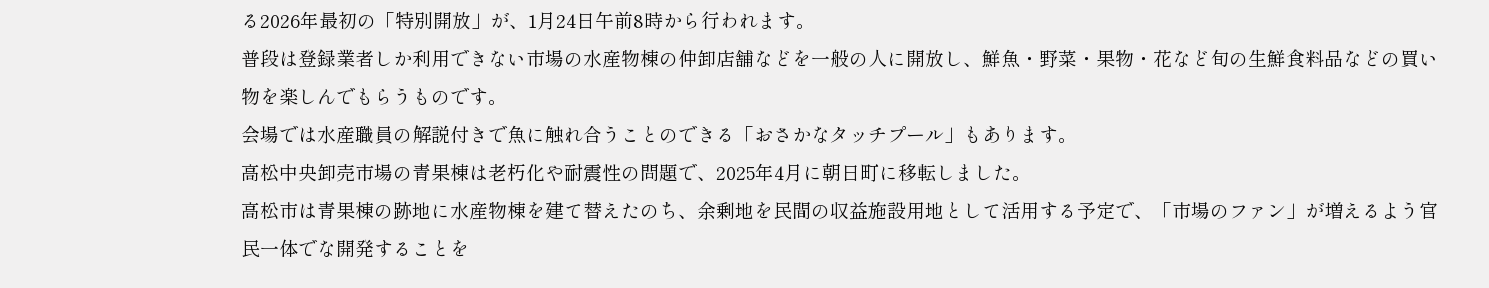る2026年最初の「特別開放」が、1月24日午前8時から行われます。
普段は登録業者しか利用できない市場の水産物棟の仲卸店舗などを一般の人に開放し、鮮魚・野菜・果物・花など旬の生鮮食料品などの買い物を楽しんでもらうものです。
会場では水産職員の解説付きで魚に触れ合うことのできる「おさかなタッチプール」もあります。
高松中央卸売市場の青果棟は老朽化や耐震性の問題で、2025年4月に朝日町に移転しました。
高松市は青果棟の跡地に水産物棟を建て替えたのち、余剰地を民間の収益施設用地として活用する予定で、「市場のファン」が増えるよう官民一体でな開発することを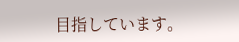目指しています。